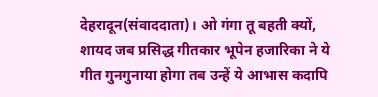देहरादून(संवाददाता)। ओ गंगा तू बहती क्यों, शायद जब प्रसिद्ध गीतकार भूपेन हजारिका ने ये गीत गुनगुनाया होगा तब उन्हें ये आभास कदापि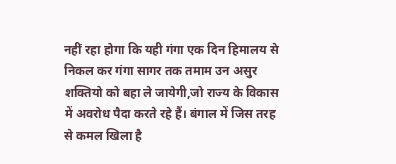नहीं रहा होगा कि यही गंगा एक दिन हिमालय से निकल कर गंगा सागर तक तमाम उन असुर शक्तियो को बहा ले जायेगी,जो राज्य के विकास में अवरोध पैदा करते रहे हैं। बंगाल में जिस तरह से कमल खिला है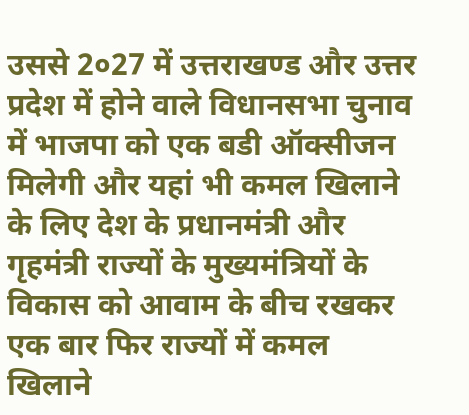उससे 2०27 में उत्तराखण्ड और उत्तर प्रदेश में होने वाले विधानसभा चुनाव में भाजपा को एक बडी ऑक्सीजन मिलेगी और यहां भी कमल खिलाने के लिए देश के प्रधानमंत्री और गृहमंत्री राज्यों के मुख्यमंत्रियों के विकास को आवाम के बीच रखकर एक बार फिर राज्यों में कमल खिलाने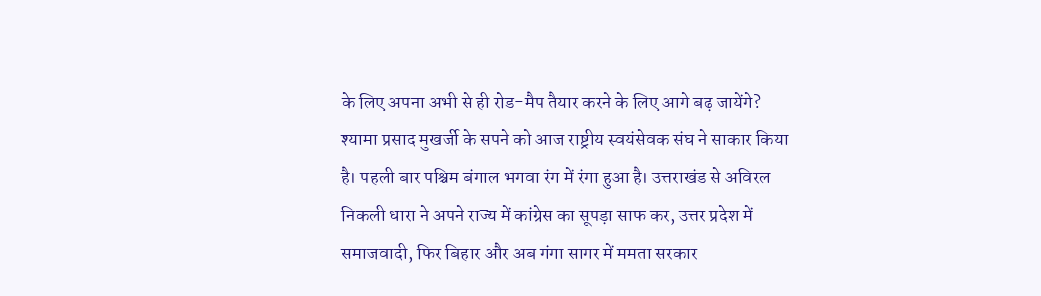के लिए अपना अभी से ही रोड-मैप तैयार करने के लिए आगे बढ़ जायेंगे?
श्यामा प्रसाद मुखर्जी के सपने को आज राष्ट्रीय स्वयंसेवक संघ ने साकार किया है। पहली बार पश्चिम बंगाल भगवा रंग में रंगा हुआ है। उत्तराखंड से अविरल निकली धारा ने अपने राज्य में कांग्रेस का सूपड़ा साफ कर, उत्तर प्रदेश में समाजवादी, फिर बिहार और अब गंगा सागर में ममता सरकार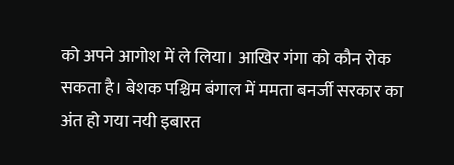को अपने आगोश में ले लिया। आखिर गंगा को कौन रोक सकता है। बेशक पश्चिम बंगाल में ममता बनर्जी सरकार का अंत हो गया नयी इबारत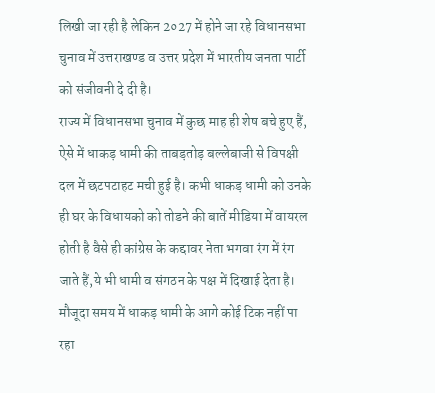लिखी जा रही है लेकिन 2०27 में होने जा रहे विधानसभा चुनाव में उत्तराखण्ड व उत्तर प्रदेश में भारतीय जनता पार्टी को संजीवनी दे दी है।
राज्य में विधानसभा चुनाव में कुछ माह ही शेष बचे हुए हैं, ऐसे में धाकड़ धामी की ताबड़तोड़ बल्लेबाजी से विपक्षी दल में छटपटाहट मची हुई है। कभी धाकड़ धामी को उनके ही घर के विधायको को तोडने की बातें मीडिया में वायरल होती है वैसे ही कांग्रेस के कद्दावर नेता भगवा रंग में रंग जाते हैं,ये भी धामी व संगठन के पक्ष में दिखाई देता है। मौजूदा समय में धाकड़ धामी के आगे कोई टिक नहीं पा रहा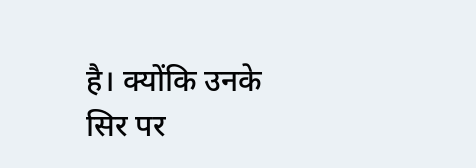है। क्योंकि उनके सिर पर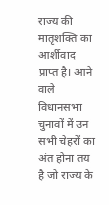राज्य की मातृशक्ति का आर्शीवाद प्राप्त है। आने वाले विधानसभा चुनावों में उन सभी चेहरों का अंत होना तय है जो राज्य के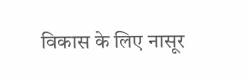विकास के लिए नासूर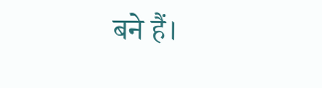बने हैं।